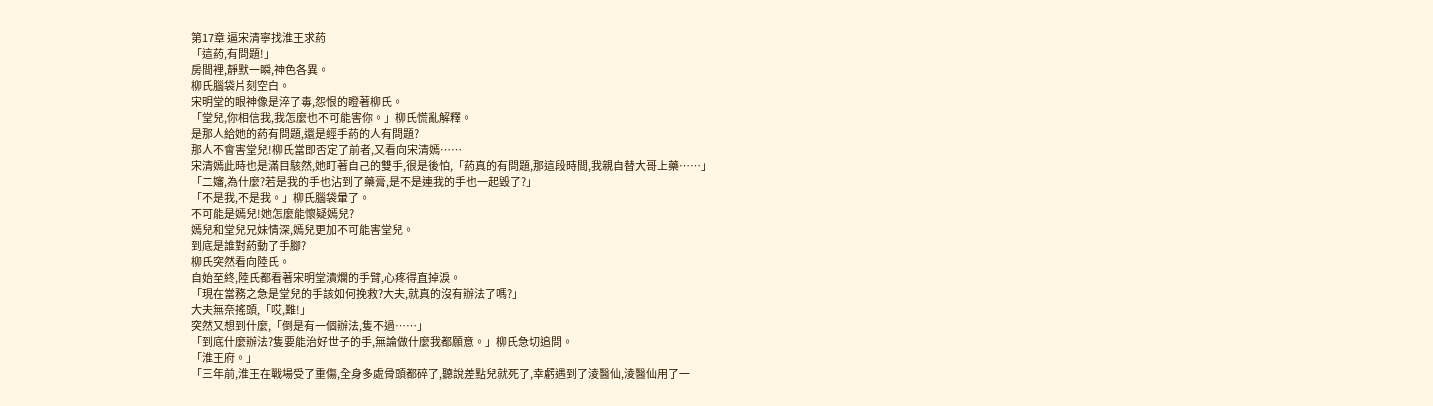第17章 逼宋清寧找淮王求葯
「這葯,有問題!」
房間裡,靜默一瞬,神色各異。
柳氏腦袋片刻空白。
宋明堂的眼神像是淬了毒,怨恨的瞪著柳氏。
「堂兒,你相信我,我怎麼也不可能害你。」柳氏慌亂解釋。
是那人給她的葯有問題,還是經手葯的人有問題?
那人不會害堂兒!柳氏當即否定了前者,又看向宋清嫣……
宋清嫣此時也是滿目駭然,她盯著自己的雙手,很是後怕,「葯真的有問題,那這段時間,我親自替大哥上藥……」
「二嬸,為什麼?若是我的手也沾到了藥膏,是不是連我的手也一起毀了?」
「不是我,不是我。」柳氏腦袋暈了。
不可能是嫣兒!她怎麼能懷疑嫣兒?
嫣兒和堂兒兄妹情深,嫣兒更加不可能害堂兒。
到底是誰對葯動了手腳?
柳氏突然看向陸氏。
自始至終,陸氏都看著宋明堂潰爛的手臂,心疼得直掉淚。
「現在當務之急是堂兒的手該如何挽救?大夫,就真的沒有辦法了嗎?」
大夫無奈搖頭,「哎,難!」
突然又想到什麼,「倒是有一個辦法,隻不過……」
「到底什麼辦法?隻要能治好世子的手,無論做什麼我都願意。」柳氏急切追問。
「淮王府。」
「三年前,淮王在戰場受了重傷,全身多處骨頭都碎了,聽說差點兒就死了,幸虧遇到了淩醫仙,淩醫仙用了一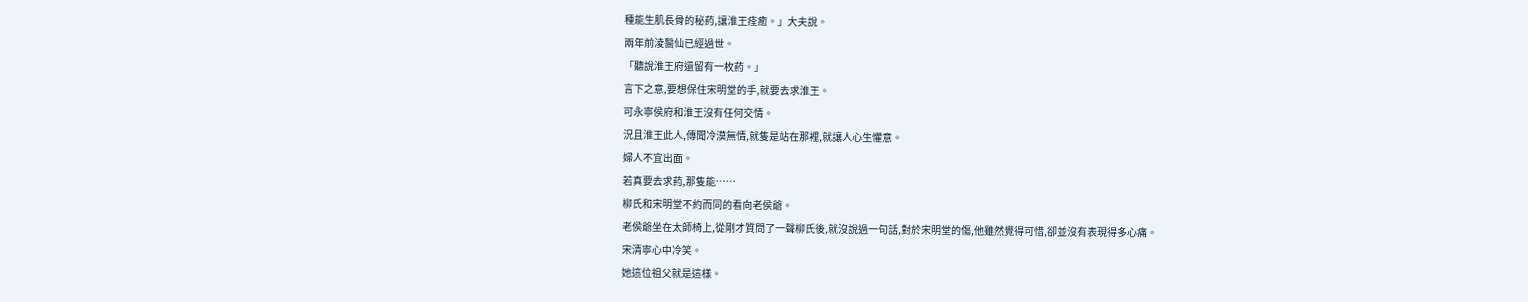種能生肌長骨的秘葯,讓淮王痊癒。」大夫說。
兩年前淩醫仙已經過世。
「聽說淮王府還留有一枚葯。」
言下之意,要想保住宋明堂的手,就要去求淮王。
可永寧侯府和淮王沒有任何交情。
況且淮王此人,傳聞冷漠無情,就隻是站在那裡,就讓人心生懼意。
婦人不宜出面。
若真要去求葯,那隻能……
柳氏和宋明堂不約而同的看向老侯爺。
老侯爺坐在太師椅上,從剛才質問了一聲柳氏後,就沒說過一句話,對於宋明堂的傷,他雖然覺得可惜,卻並沒有表現得多心痛。
宋清寧心中冷笑。
她這位祖父就是這樣。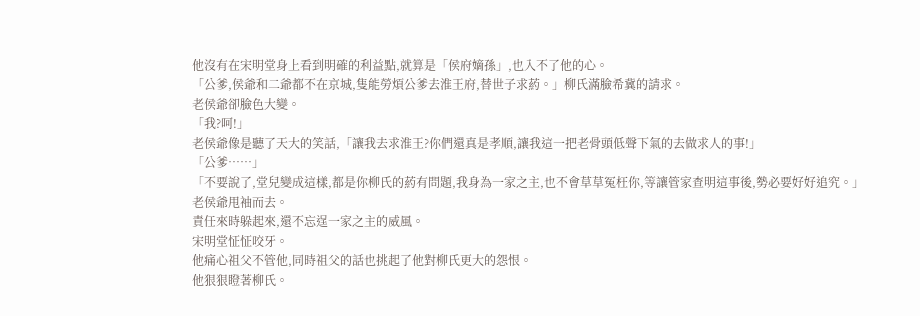他沒有在宋明堂身上看到明確的利益點,就算是「侯府嫡孫」,也入不了他的心。
「公爹,侯爺和二爺都不在京城,隻能勞煩公爹去淮王府,替世子求葯。」柳氏滿臉希冀的請求。
老侯爺卻臉色大變。
「我?呵!」
老侯爺像是聽了天大的笑話,「讓我去求淮王?你們還真是孝順,讓我這一把老骨頭低聲下氣的去做求人的事!」
「公爹……」
「不要說了,堂兒變成這樣,都是你柳氏的葯有問題,我身為一家之主,也不會草草冤枉你,等讓管家查明這事後,勢必要好好追究。」
老侯爺甩袖而去。
責任來時躲起來,還不忘逞一家之主的威風。
宋明堂怔怔咬牙。
他痛心祖父不管他,同時祖父的話也挑起了他對柳氏更大的怨恨。
他狠狠瞪著柳氏。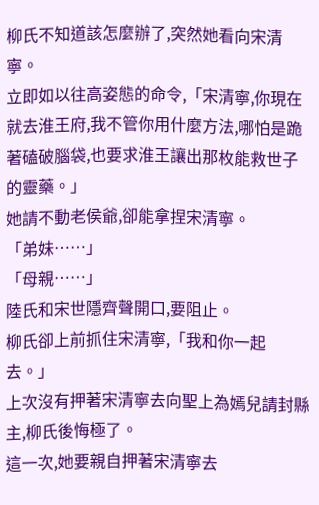柳氏不知道該怎麼辦了,突然她看向宋清寧。
立即如以往高姿態的命令,「宋清寧,你現在就去淮王府,我不管你用什麼方法,哪怕是跪著磕破腦袋,也要求淮王讓出那枚能救世子的靈藥。」
她請不動老侯爺,卻能拿捏宋清寧。
「弟妹……」
「母親……」
陸氏和宋世隱齊聲開口,要阻止。
柳氏卻上前抓住宋清寧,「我和你一起去。」
上次沒有押著宋清寧去向聖上為嫣兒請封縣主,柳氏後悔極了。
這一次,她要親自押著宋清寧去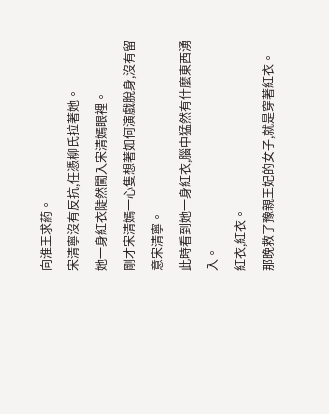向淮王求葯。
宋清寧沒有反抗,任憑柳氏拉著她。
她一身紅衣陡然闖入宋清嫣眼裡。
剛才宋清嫣一心隻想著如何演戲脫身,沒有留意宋清寧。
此時看到她一身紅衣,腦中猛然有什麼東西湧入。
紅衣,紅衣。
那晚救了豫親王妃的女子,就是穿著紅衣。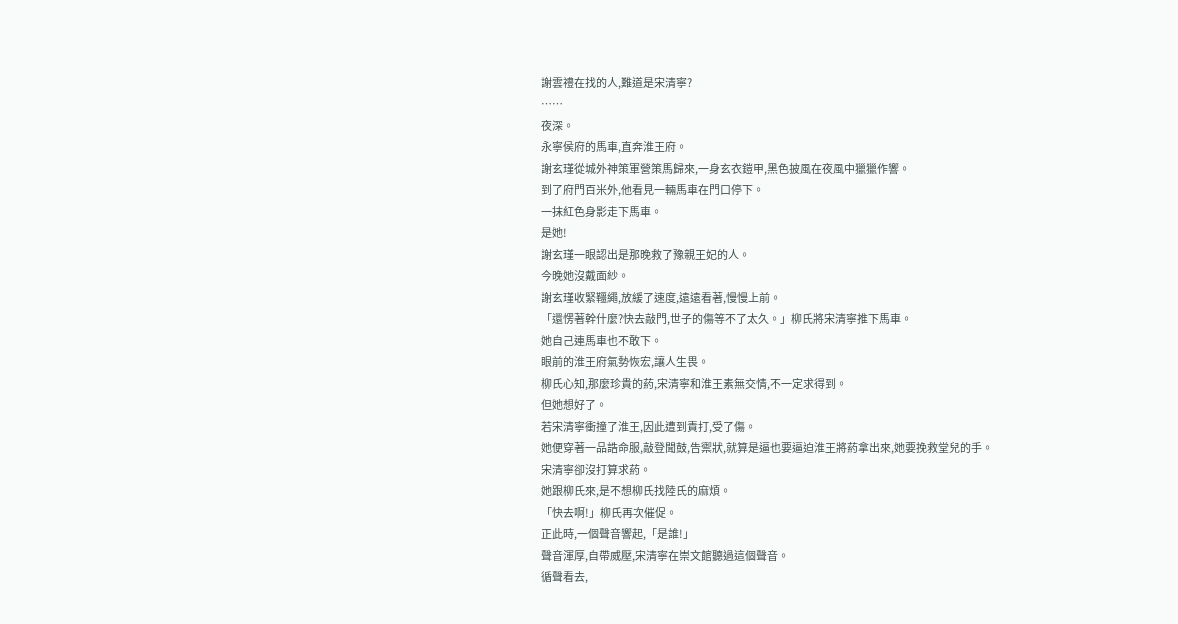謝雲禮在找的人,難道是宋清寧?
……
夜深。
永寧侯府的馬車,直奔淮王府。
謝玄瑾從城外神策軍營策馬歸來,一身玄衣鎧甲,黑色披風在夜風中獵獵作響。
到了府門百米外,他看見一輛馬車在門口停下。
一抹紅色身影走下馬車。
是她!
謝玄瑾一眼認出是那晚救了豫親王妃的人。
今晚她沒戴面紗。
謝玄瑾收緊韁繩,放緩了速度,遠遠看著,慢慢上前。
「還愣著幹什麼?快去敲門,世子的傷等不了太久。」柳氏將宋清寧推下馬車。
她自己連馬車也不敢下。
眼前的淮王府氣勢恢宏,讓人生畏。
柳氏心知,那麼珍貴的葯,宋清寧和淮王素無交情,不一定求得到。
但她想好了。
若宋清寧衝撞了淮王,因此遭到責打,受了傷。
她便穿著一品誥命服,敲登聞鼓,告禦狀,就算是逼也要逼迫淮王將葯拿出來,她要挽救堂兒的手。
宋清寧卻沒打算求葯。
她跟柳氏來,是不想柳氏找陸氏的麻煩。
「快去啊!」柳氏再次催促。
正此時,一個聲音響起,「是誰!」
聲音渾厚,自帶威壓,宋清寧在崇文館聽過這個聲音。
循聲看去,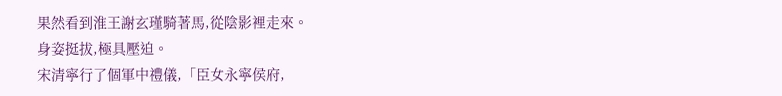果然看到淮王謝玄瑾騎著馬,從陰影裡走來。
身姿挺拔,極具壓迫。
宋清寧行了個軍中禮儀,「臣女永寧侯府,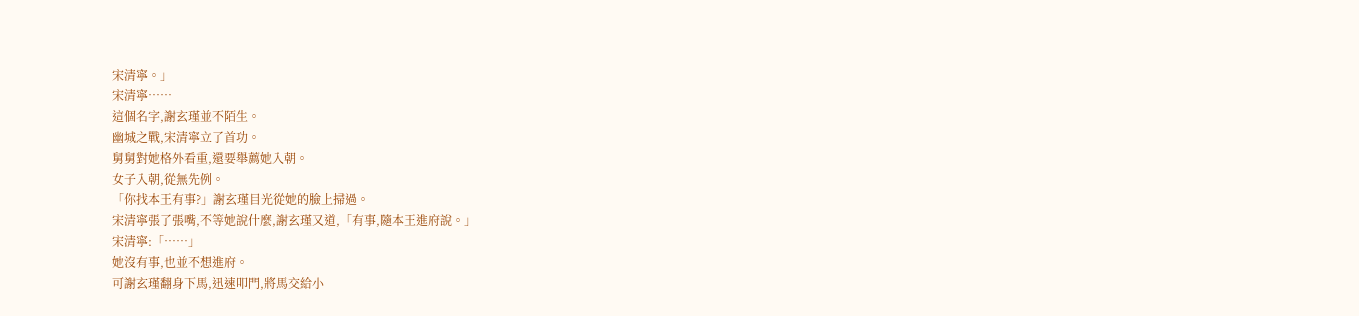宋清寧。」
宋清寧……
這個名字,謝玄瑾並不陌生。
幽城之戰,宋清寧立了首功。
舅舅對她格外看重,還要舉薦她入朝。
女子入朝,從無先例。
「你找本王有事?」謝玄瑾目光從她的臉上掃過。
宋清寧張了張嘴,不等她說什麼,謝玄瑾又道,「有事,隨本王進府說。」
宋清寧:「……」
她沒有事,也並不想進府。
可謝玄瑾翻身下馬,迅速叩門,將馬交給小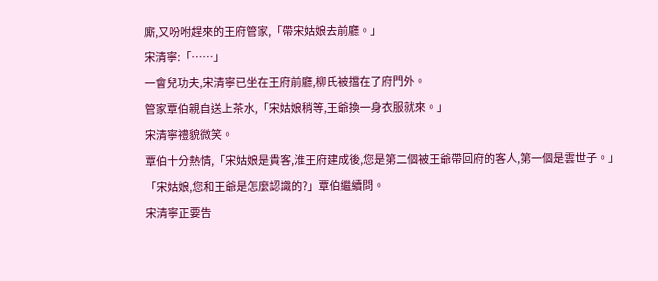廝,又吩咐趕來的王府管家,「帶宋姑娘去前廳。」
宋清寧:「……」
一會兒功夫,宋清寧已坐在王府前廳,柳氏被擋在了府門外。
管家覃伯親自送上茶水,「宋姑娘稍等,王爺換一身衣服就來。」
宋清寧禮貌微笑。
覃伯十分熱情,「宋姑娘是貴客,淮王府建成後,您是第二個被王爺帶回府的客人,第一個是雲世子。」
「宋姑娘,您和王爺是怎麼認識的?」覃伯繼續問。
宋清寧正要告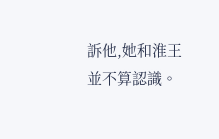訴他,她和淮王並不算認識。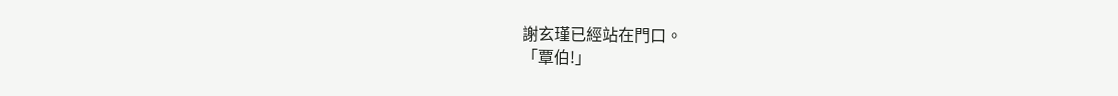謝玄瑾已經站在門口。
「覃伯!」